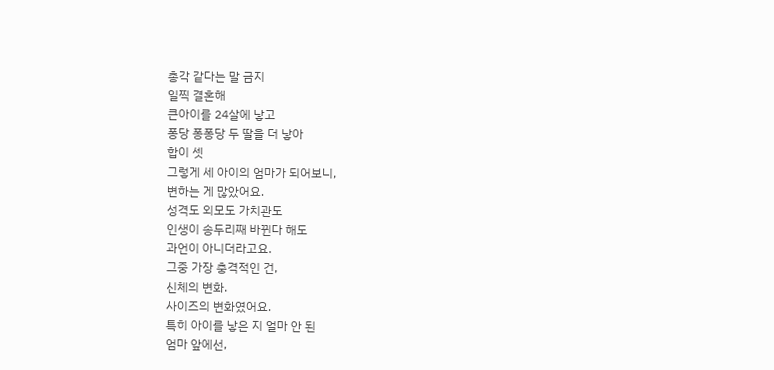총각 같다는 말 금지
일찍 결혼해
큰아이를 24살에 낳고
퐁당 퐁퐁당 두 딸을 더 낳아
합이 셋
그렇게 세 아이의 엄마가 되어보니,
변하는 게 많았어요.
성격도 외모도 가치관도
인생이 송두리째 바뀐다 해도
과언이 아니더라고요.
그중 가장 충격적인 건,
신체의 변화.
사이즈의 변화였어요.
특히 아이를 낳은 지 얼마 안 된
엄마 앞에선,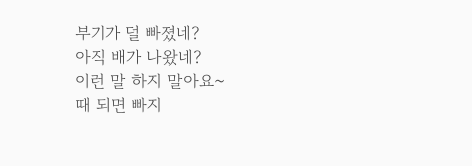부기가 덜 빠졌네?
아직 배가 나왔네?
이런 말 하지 말아요~
때 되면 빠지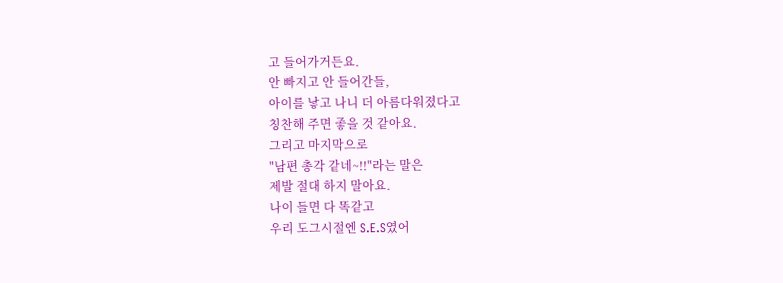고 들어가거든요.
안 빠지고 안 들어간들,
아이를 낳고 나니 더 아름다워졌다고
칭찬해 주면 좋을 것 같아요.
그리고 마지막으로
"남편 총각 같네~!!"라는 말은
제발 절대 하지 말아요.
나이 들면 다 똑같고
우리 도그시절엔 S.E.S였어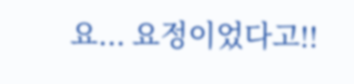요... 요정이었다고!!